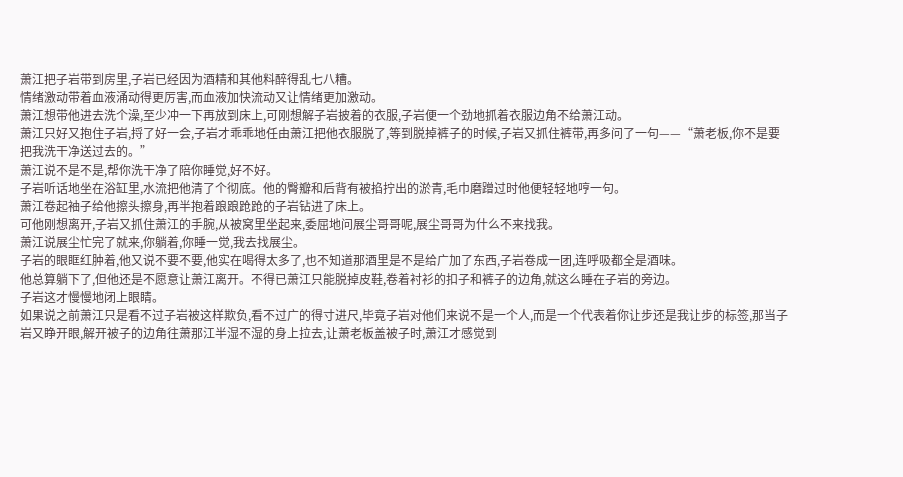萧江把子岩带到房里,子岩已经因为酒精和其他料醉得乱七八糟。
情绪激动带着血液涌动得更厉害,而血液加快流动又让情绪更加激动。
萧江想带他进去洗个澡,至少冲一下再放到床上,可刚想解子岩披着的衣服,子岩便一个劲地抓着衣服边角不给萧江动。
萧江只好又抱住子岩,捋了好一会,子岩才乖乖地任由萧江把他衣服脱了,等到脱掉裤子的时候,子岩又抓住裤带,再多问了一句——“萧老板,你不是要把我洗干净送过去的。”
萧江说不是不是,帮你洗干净了陪你睡觉,好不好。
子岩听话地坐在浴缸里,水流把他清了个彻底。他的臀瓣和后背有被掐拧出的淤青,毛巾磨蹭过时他便轻轻地哼一句。
萧江卷起袖子给他擦头擦身,再半抱着踉踉跄跄的子岩钻进了床上。
可他刚想离开,子岩又抓住萧江的手腕,从被窝里坐起来,委屈地问展尘哥哥呢,展尘哥哥为什么不来找我。
萧江说展尘忙完了就来,你躺着,你睡一觉,我去找展尘。
子岩的眼眶红肿着,他又说不要不要,他实在喝得太多了,也不知道那酒里是不是给广加了东西,子岩卷成一团,连呼吸都全是酒味。
他总算躺下了,但他还是不愿意让萧江离开。不得已萧江只能脱掉皮鞋,卷着衬衫的扣子和裤子的边角,就这么睡在子岩的旁边。
子岩这才慢慢地闭上眼睛。
如果说之前萧江只是看不过子岩被这样欺负,看不过广的得寸进尺,毕竟子岩对他们来说不是一个人,而是一个代表着你让步还是我让步的标签,那当子岩又睁开眼,解开被子的边角往萧那江半湿不湿的身上拉去,让萧老板盖被子时,萧江才感觉到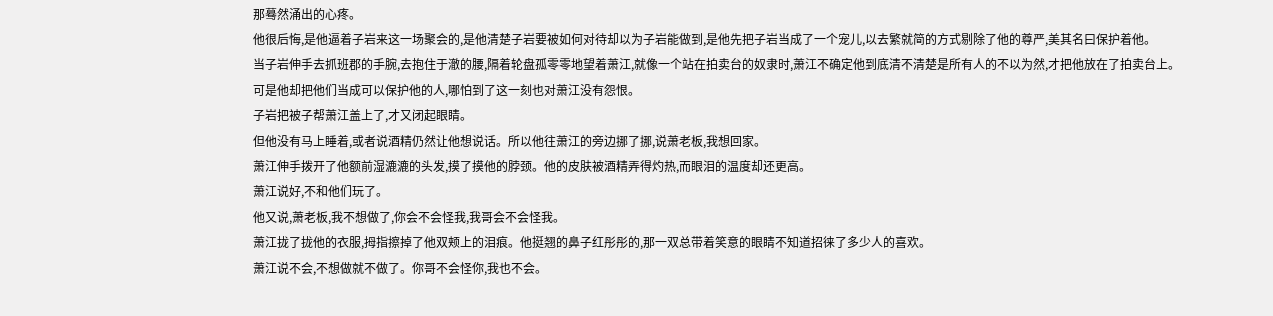那蓦然涌出的心疼。
他很后悔,是他逼着子岩来这一场聚会的,是他清楚子岩要被如何对待却以为子岩能做到,是他先把子岩当成了一个宠儿,以去繁就简的方式剔除了他的尊严,美其名曰保护着他。
当子岩伸手去抓班郡的手腕,去抱住于澈的腰,隔着轮盘孤零零地望着萧江,就像一个站在拍卖台的奴隶时,萧江不确定他到底清不清楚是所有人的不以为然,才把他放在了拍卖台上。
可是他却把他们当成可以保护他的人,哪怕到了这一刻也对萧江没有怨恨。
子岩把被子帮萧江盖上了,才又闭起眼睛。
但他没有马上睡着,或者说酒精仍然让他想说话。所以他往萧江的旁边挪了挪,说萧老板,我想回家。
萧江伸手拨开了他额前湿漉漉的头发,摸了摸他的脖颈。他的皮肤被酒精弄得灼热,而眼泪的温度却还更高。
萧江说好,不和他们玩了。
他又说,萧老板,我不想做了,你会不会怪我,我哥会不会怪我。
萧江拢了拢他的衣服,拇指擦掉了他双颊上的泪痕。他挺翘的鼻子红彤彤的,那一双总带着笑意的眼睛不知道招徕了多少人的喜欢。
萧江说不会,不想做就不做了。你哥不会怪你,我也不会。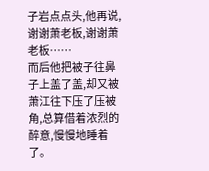子岩点点头,他再说,谢谢萧老板,谢谢萧老板……
而后他把被子往鼻子上盖了盖,却又被萧江往下压了压被角,总算借着浓烈的醉意,慢慢地睡着了。